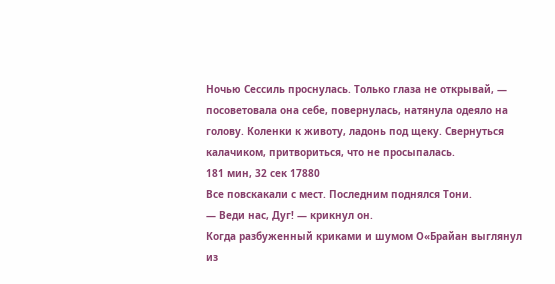Ночью Сессиль проснулась. Только глаза не открывай, — посоветовала она себе, повернулась, натянула одеяло на голову. Коленки к животу, ладонь под щеку. Свернуться калачиком, притвориться, что не просыпалась.
181 мин, 32 сек 17880
Все повскакали с мест. Последним поднялся Тони.
— Веди нас, Дуг! — крикнул он.
Когда разбуженный криками и шумом О«Брайан выглянул из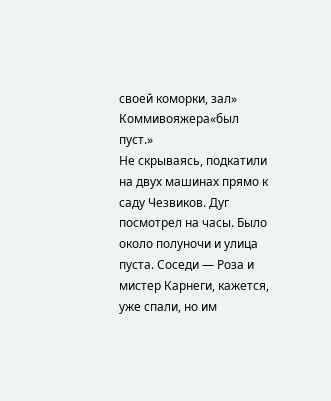своей коморки, зал» Коммивояжера«был пуст.»
Не скрываясь, подкатили на двух машинах прямо к саду Чезвиков. Дуг посмотрел на часы. Было около полуночи и улица пуста. Соседи — Роза и мистер Карнеги, кажется, уже спали, но им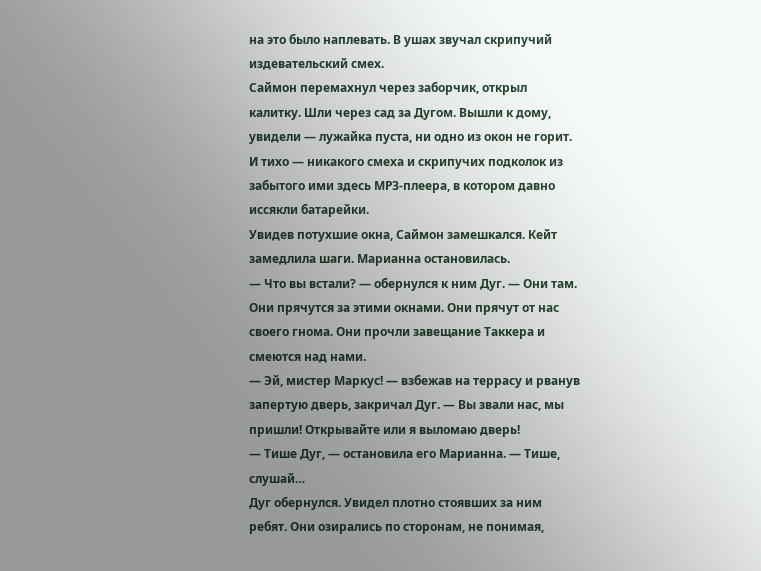на это было наплевать. В ушах звучал скрипучий издевательский смех.
Саймон перемахнул через заборчик, открыл калитку. Шли через сад за Дугом. Вышли к дому, увидели — лужайка пуста, ни одно из окон не горит. И тихо — никакого смеха и скрипучих подколок из забытого ими здесь МРЗ-плеера, в котором давно иссякли батарейки.
Увидев потухшие окна, Саймон замешкался. Кейт замедлила шаги. Марианна остановилась.
— Что вы встали? — обернулся к ним Дуг. — Они там. Они прячутся за этими окнами. Они прячут от нас своего гнома. Они прочли завещание Таккера и смеются над нами.
— Эй, мистер Маркус! — взбежав на террасу и рванув запертую дверь, закричал Дуг. — Вы звали нас, мы пришли! Открывайте или я выломаю дверь!
— Тише Дуг, — остановила его Марианна. — Тише, слушай…
Дуг обернулся. Увидел плотно стоявших за ним ребят. Они озирались по сторонам, не понимая,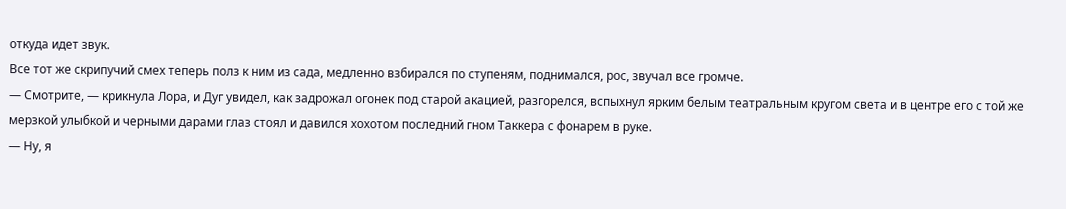откуда идет звук.
Все тот же скрипучий смех теперь полз к ним из сада, медленно взбирался по ступеням, поднимался, рос, звучал все громче.
— Смотрите, — крикнула Лора, и Дуг увидел, как задрожал огонек под старой акацией, разгорелся, вспыхнул ярким белым театральным кругом света и в центре его с той же мерзкой улыбкой и черными дарами глаз стоял и давился хохотом последний гном Таккера с фонарем в руке.
— Ну, я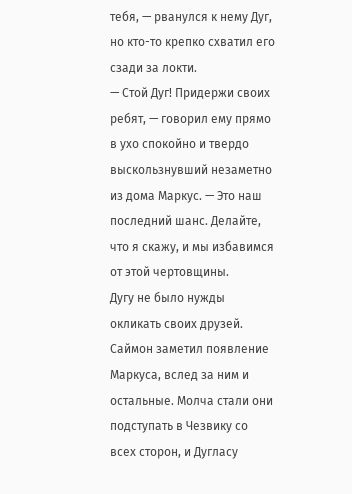тебя, — рванулся к нему Дуг, но кто-то крепко схватил его сзади за локти.
— Стой Дуг! Придержи своих ребят, — говорил ему прямо в ухо спокойно и твердо выскользнувший незаметно из дома Маркус. — Это наш последний шанс. Делайте, что я скажу, и мы избавимся от этой чертовщины.
Дугу не было нужды окликать своих друзей. Саймон заметил появление Маркуса, вслед за ним и остальные. Молча стали они подступать в Чезвику со всех сторон, и Дугласу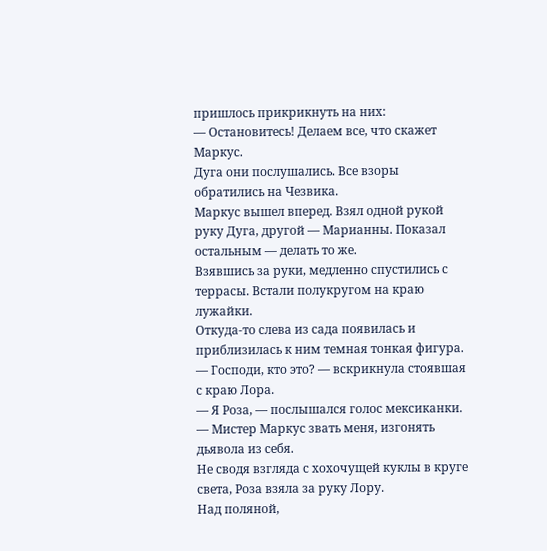пришлось прикрикнуть на них:
— Остановитесь! Делаем все, что скажет Маркус.
Дуга они послушались. Все взоры обратились на Чезвика.
Маркус вышел вперед. Взял одной рукой руку Дуга, другой — Марианны. Показал остальным — делать то же.
Взявшись за руки, медленно спустились с террасы. Встали полукругом на краю лужайки.
Откуда-то слева из сада появилась и приблизилась к ним темная тонкая фигура.
— Господи, кто это? — вскрикнула стоявшая с краю Лора.
— Я Роза, — послышался голос мексиканки. — Мистер Маркус звать меня, изгонять дьявола из себя.
Не сводя взгляда с хохочущей куклы в круге света, Роза взяла за руку Лору.
Над поляной,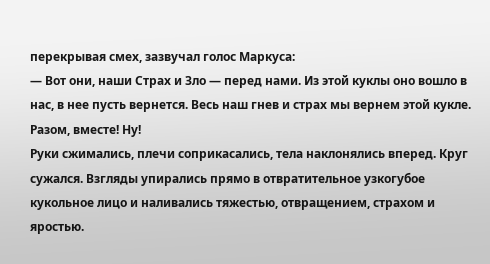перекрывая смех, зазвучал голос Маркуса:
— Вот они, наши Страх и Зло — перед нами. Из этой куклы оно вошло в нас, в нее пусть вернется. Весь наш гнев и страх мы вернем этой кукле. Разом, вместе! Ну!
Руки сжимались, плечи соприкасались, тела наклонялись вперед. Круг сужался. Взгляды упирались прямо в отвратительное узкогубое кукольное лицо и наливались тяжестью, отвращением, страхом и яростью.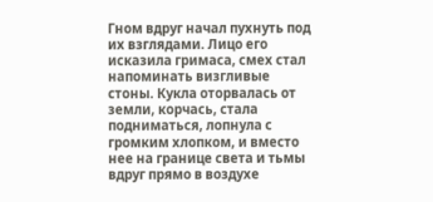Гном вдруг начал пухнуть под их взглядами. Лицо его исказила гримаса, смех стал напоминать визгливые стоны. Кукла оторвалась от земли, корчась, стала подниматься, лопнула с громким хлопком, и вместо нее на границе света и тьмы вдруг прямо в воздухе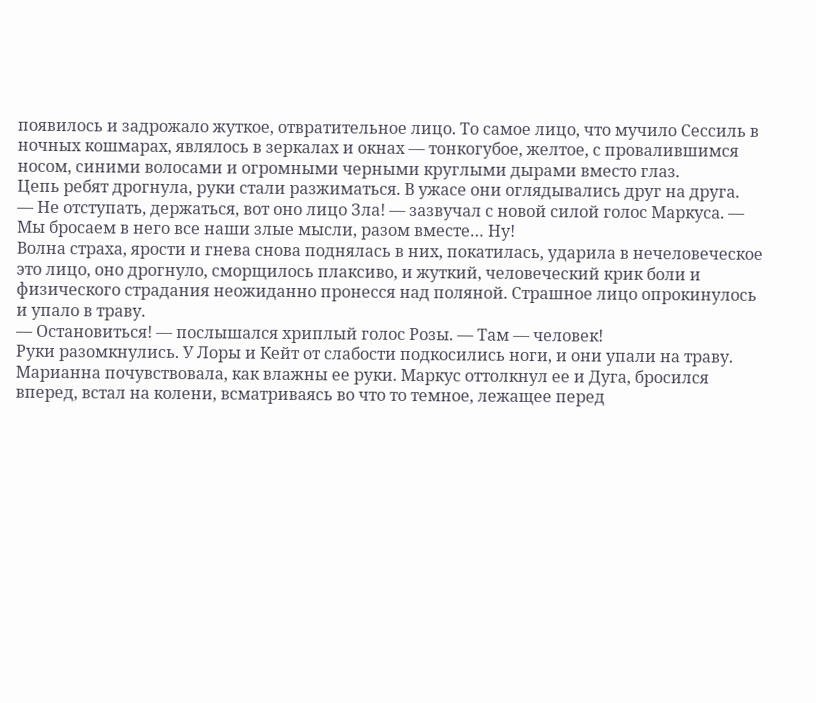появилось и задрожало жуткое, отвратительное лицо. То самое лицо, что мучило Сессиль в ночных кошмарах, являлось в зеркалах и окнах — тонкогубое, желтое, с провалившимся носом, синими волосами и огромными черными круглыми дырами вместо глаз.
Цепь ребят дрогнула, руки стали разжиматься. В ужасе они оглядывались друг на друга.
— Не отступать, держаться, вот оно лицо Зла! — зазвучал с новой силой голос Маркуса. — Мы бросаем в него все наши злые мысли, разом вместе… Ну!
Волна страха, ярости и гнева снова поднялась в них, покатилась, ударила в нечеловеческое это лицо, оно дрогнуло, сморщилось плаксиво, и жуткий, человеческий крик боли и физического страдания неожиданно пронесся над поляной. Страшное лицо опрокинулось и упало в траву.
— Остановиться! — послышался хриплый голос Розы. — Там — человек!
Руки разомкнулись. У Лоры и Кейт от слабости подкосились ноги, и они упали на траву. Марианна почувствовала, как влажны ее руки. Маркус оттолкнул ее и Дуга, бросился вперед, встал на колени, всматриваясь во что то темное, лежащее перед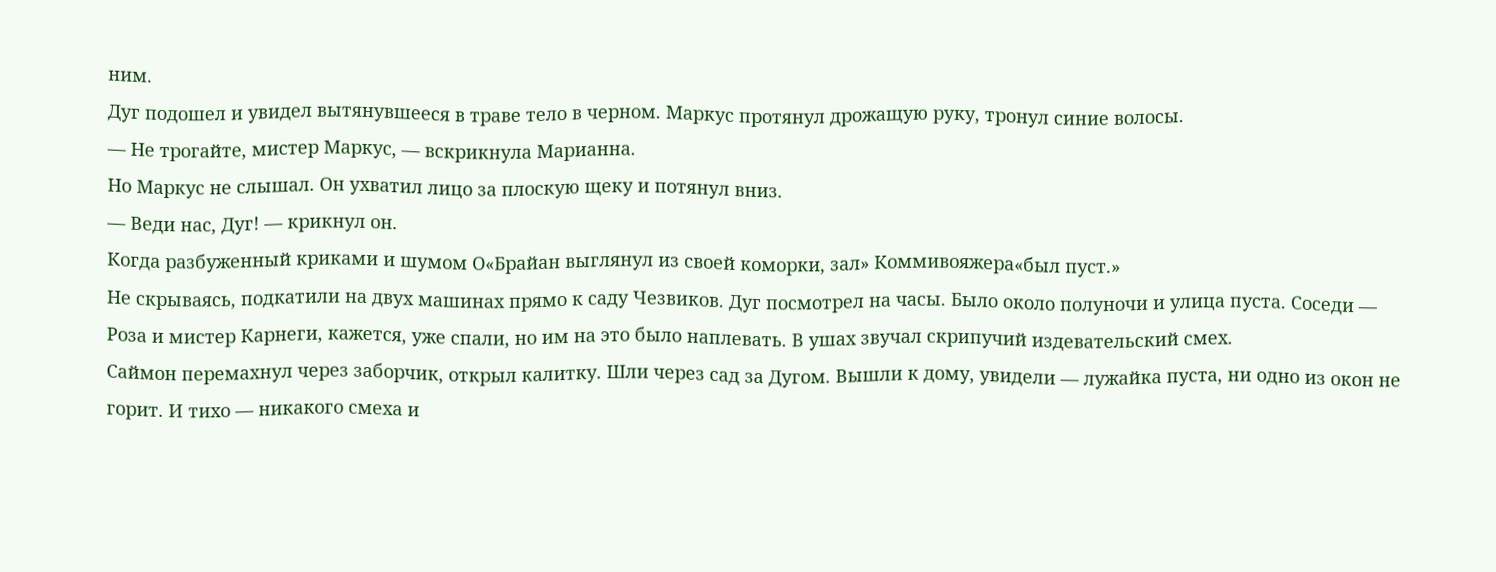ним.
Дуг подошел и увидел вытянувшееся в траве тело в черном. Маркус протянул дрожащую руку, тронул синие волосы.
— Не трогайте, мистер Маркус, — вскрикнула Марианна.
Но Маркус не слышал. Он ухватил лицо за плоскую щеку и потянул вниз.
— Веди нас, Дуг! — крикнул он.
Когда разбуженный криками и шумом О«Брайан выглянул из своей коморки, зал» Коммивояжера«был пуст.»
Не скрываясь, подкатили на двух машинах прямо к саду Чезвиков. Дуг посмотрел на часы. Было около полуночи и улица пуста. Соседи — Роза и мистер Карнеги, кажется, уже спали, но им на это было наплевать. В ушах звучал скрипучий издевательский смех.
Саймон перемахнул через заборчик, открыл калитку. Шли через сад за Дугом. Вышли к дому, увидели — лужайка пуста, ни одно из окон не горит. И тихо — никакого смеха и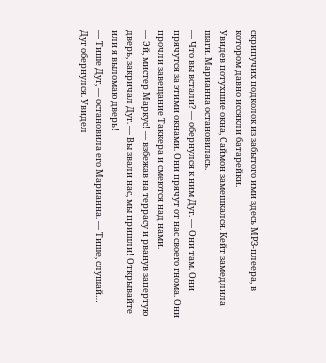скрипучих подколок из забытого ими здесь МРЗ-плеера, в котором давно иссякли батарейки.
Увидев потухшие окна, Саймон замешкался. Кейт замедлила шаги. Марианна остановилась.
— Что вы встали? — обернулся к ним Дуг. — Они там. Они прячутся за этими окнами. Они прячут от нас своего гнома. Они прочли завещание Таккера и смеются над нами.
— Эй, мистер Маркус! — взбежав на террасу и рванув запертую дверь, закричал Дуг. — Вы звали нас, мы пришли! Открывайте или я выломаю дверь!
— Тише Дуг, — остановила его Марианна. — Тише, слушай…
Дуг обернулся. Увидел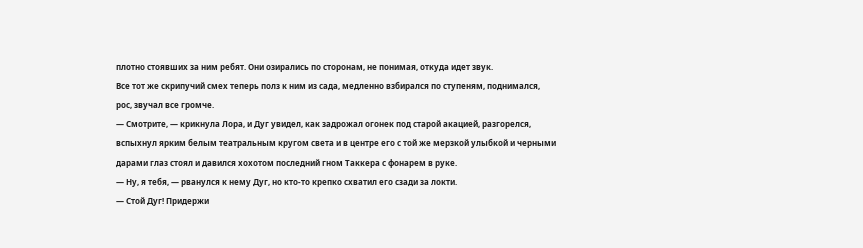плотно стоявших за ним ребят. Они озирались по сторонам, не понимая, откуда идет звук.
Все тот же скрипучий смех теперь полз к ним из сада, медленно взбирался по ступеням, поднимался, рос, звучал все громче.
— Смотрите, — крикнула Лора, и Дуг увидел, как задрожал огонек под старой акацией, разгорелся, вспыхнул ярким белым театральным кругом света и в центре его с той же мерзкой улыбкой и черными дарами глаз стоял и давился хохотом последний гном Таккера с фонарем в руке.
— Ну, я тебя, — рванулся к нему Дуг, но кто-то крепко схватил его сзади за локти.
— Стой Дуг! Придержи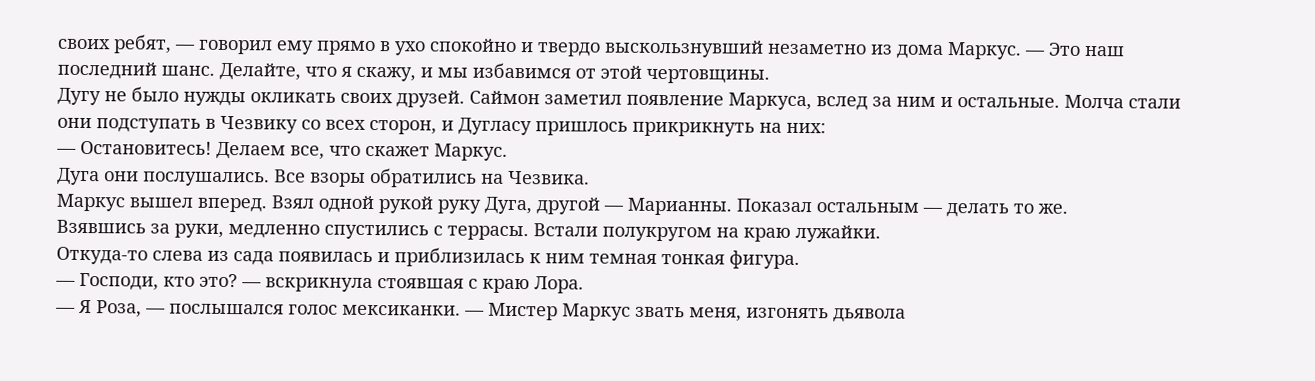своих ребят, — говорил ему прямо в ухо спокойно и твердо выскользнувший незаметно из дома Маркус. — Это наш последний шанс. Делайте, что я скажу, и мы избавимся от этой чертовщины.
Дугу не было нужды окликать своих друзей. Саймон заметил появление Маркуса, вслед за ним и остальные. Молча стали они подступать в Чезвику со всех сторон, и Дугласу пришлось прикрикнуть на них:
— Остановитесь! Делаем все, что скажет Маркус.
Дуга они послушались. Все взоры обратились на Чезвика.
Маркус вышел вперед. Взял одной рукой руку Дуга, другой — Марианны. Показал остальным — делать то же.
Взявшись за руки, медленно спустились с террасы. Встали полукругом на краю лужайки.
Откуда-то слева из сада появилась и приблизилась к ним темная тонкая фигура.
— Господи, кто это? — вскрикнула стоявшая с краю Лора.
— Я Роза, — послышался голос мексиканки. — Мистер Маркус звать меня, изгонять дьявола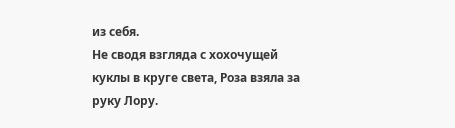из себя.
Не сводя взгляда с хохочущей куклы в круге света, Роза взяла за руку Лору.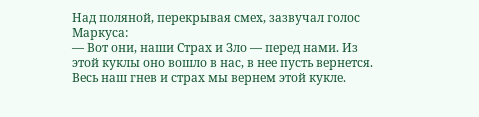Над поляной, перекрывая смех, зазвучал голос Маркуса:
— Вот они, наши Страх и Зло — перед нами. Из этой куклы оно вошло в нас, в нее пусть вернется. Весь наш гнев и страх мы вернем этой кукле.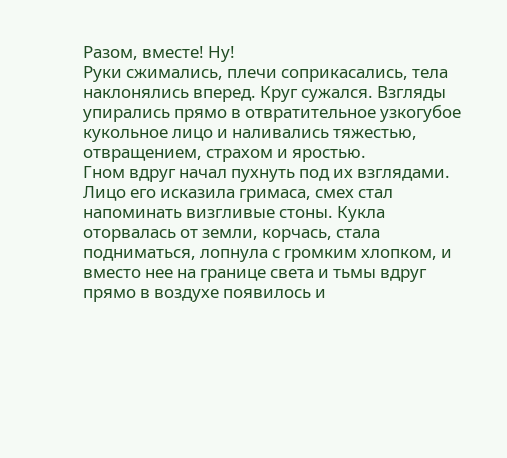Разом, вместе! Ну!
Руки сжимались, плечи соприкасались, тела наклонялись вперед. Круг сужался. Взгляды упирались прямо в отвратительное узкогубое кукольное лицо и наливались тяжестью, отвращением, страхом и яростью.
Гном вдруг начал пухнуть под их взглядами. Лицо его исказила гримаса, смех стал напоминать визгливые стоны. Кукла оторвалась от земли, корчась, стала подниматься, лопнула с громким хлопком, и вместо нее на границе света и тьмы вдруг прямо в воздухе появилось и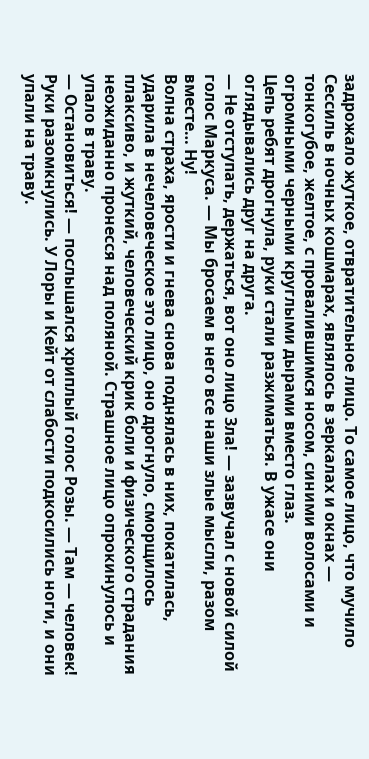задрожало жуткое, отвратительное лицо. То самое лицо, что мучило Сессиль в ночных кошмарах, являлось в зеркалах и окнах — тонкогубое, желтое, с провалившимся носом, синими волосами и огромными черными круглыми дырами вместо глаз.
Цепь ребят дрогнула, руки стали разжиматься. В ужасе они оглядывались друг на друга.
— Не отступать, держаться, вот оно лицо Зла! — зазвучал с новой силой голос Маркуса. — Мы бросаем в него все наши злые мысли, разом вместе… Ну!
Волна страха, ярости и гнева снова поднялась в них, покатилась, ударила в нечеловеческое это лицо, оно дрогнуло, сморщилось плаксиво, и жуткий, человеческий крик боли и физического страдания неожиданно пронесся над поляной. Страшное лицо опрокинулось и упало в траву.
— Остановиться! — послышался хриплый голос Розы. — Там — человек!
Руки разомкнулись. У Лоры и Кейт от слабости подкосились ноги, и они упали на траву.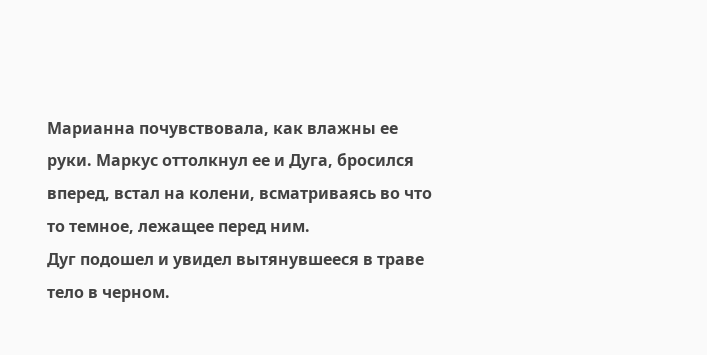Марианна почувствовала, как влажны ее руки. Маркус оттолкнул ее и Дуга, бросился вперед, встал на колени, всматриваясь во что то темное, лежащее перед ним.
Дуг подошел и увидел вытянувшееся в траве тело в черном.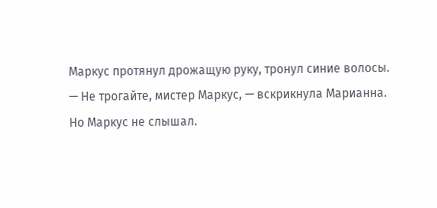Маркус протянул дрожащую руку, тронул синие волосы.
— Не трогайте, мистер Маркус, — вскрикнула Марианна.
Но Маркус не слышал.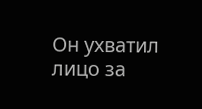Он ухватил лицо за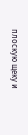плоскую щеку и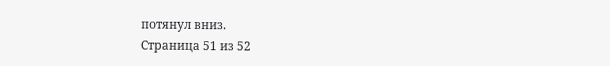потянул вниз.
Страница 51 из 52